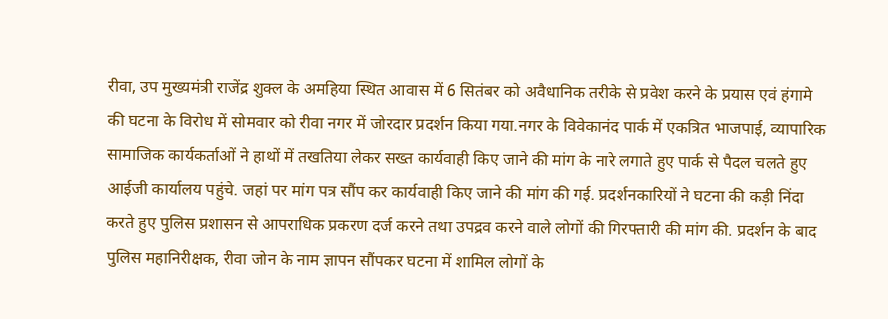रीवा, उप मुख्यमंत्री राजेंद्र शुक्ल के अमहिया स्थित आवास में 6 सितंबर को अवैधानिक तरीके से प्रवेश करने के प्रयास एवं हंगामे की घटना के विरोध में सोमवार को रीवा नगर में जोरदार प्रदर्शन किया गया.नगर के विवेकानंद पार्क में एकत्रित भाजपाई, व्यापारिक सामाजिक कार्यकर्ताओं ने हाथों में तखतिया लेकर सख्त कार्यवाही किए जाने की मांग के नारे लगाते हुए पार्क से पैदल चलते हुए आईजी कार्यालय पहुंचे. जहां पर मांग पत्र सौंप कर कार्यवाही किए जाने की मांग की गई. प्रदर्शनकारियों ने घटना की कड़ी निंदा करते हुए पुलिस प्रशासन से आपराधिक प्रकरण दर्ज करने तथा उपद्रव करने वाले लोगों की गिरफ्तारी की मांग की. प्रदर्शन के बाद पुलिस महानिरीक्षक, रीवा जोन के नाम ज्ञापन सौंपकर घटना में शामिल लोगों के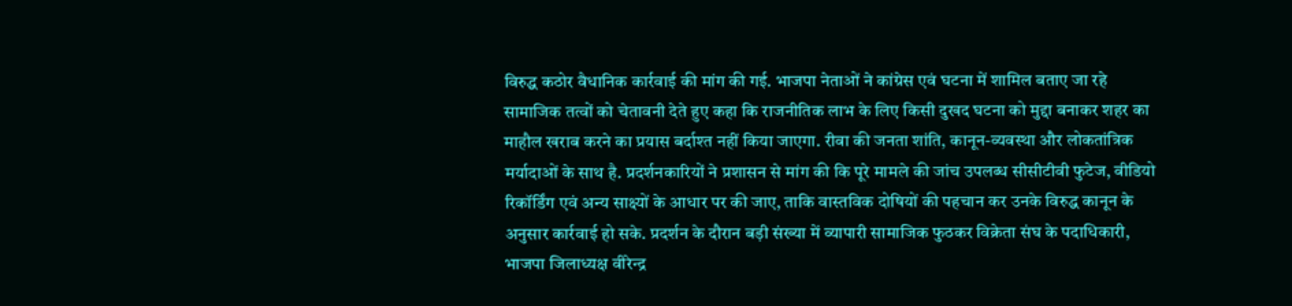विरुद्ध कठोर वैधानिक कार्रवाई की मांग की गई. भाजपा नेताओं ने कांग्रेस एवं घटना में शामिल बताए जा रहे सामाजिक तत्वों को चेतावनी देते हुए कहा कि राजनीतिक लाभ के लिए किसी दुखद घटना को मुद्दा बनाकर शहर का माहौल खराब करने का प्रयास बर्दाश्त नहीं किया जाएगा. रीवा की जनता शांति, कानून-व्यवस्था और लोकतांत्रिक मर्यादाओं के साथ है. प्रदर्शनकारियों ने प्रशासन से मांग की कि पूरे मामले की जांच उपलब्ध सीसीटीवी फुटेज, वीडियो रिकॉर्डिंग एवं अन्य साक्ष्यों के आधार पर की जाए, ताकि वास्तविक दोषियों की पहचान कर उनके विरुद्ध कानून के अनुसार कार्रवाई हो सके. प्रदर्शन के दौरान बड़ी संख्या में व्यापारी सामाजिक फुठकर विक्रेता संघ के पदाधिकारी, भाजपा जिलाध्यक्ष वीरेन्द्र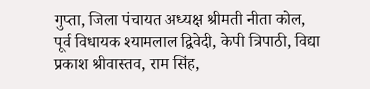गुप्ता, जिला पंचायत अध्यक्ष श्रीमती नीता कोल, पूर्व विधायक श्यामलाल द्विवेदी, केपी त्रिपाठी, विद्या प्रकाश श्रीवास्तव, राम सिंह,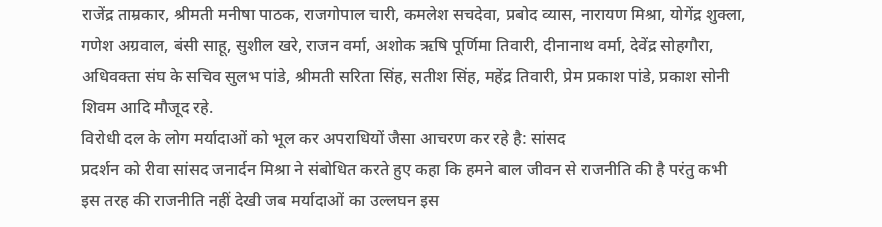राजेंद्र ताम्रकार, श्रीमती मनीषा पाठक, राजगोपाल चारी, कमलेश सचदेवा, प्रबोद व्यास, नारायण मिश्रा, योगेंद्र शुक्ला, गणेश अग्रवाल, बंसी साहू, सुशील खरे, राजन वर्मा, अशोक ऋषि पूर्णिमा तिवारी, दीनानाथ वर्मा, देवेंद्र सोहगौरा, अधिवक्ता संघ के सचिव सुलभ पांडे, श्रीमती सरिता सिंह, सतीश सिंह, महेंद्र तिवारी, प्रेम प्रकाश पांडे, प्रकाश सोनी शिवम आदि मौजूद रहे.
विरोधी दल के लोग मर्यादाओं को भूल कर अपराधियों जैसा आचरण कर रहे है: सांसद
प्रदर्शन को रीवा सांसद जनार्दन मिश्रा ने संबोधित करते हुए कहा कि हमने बाल जीवन से राजनीति की है परंतु कभी इस तरह की राजनीति नहीं देखी जब मर्यादाओं का उल्लघन इस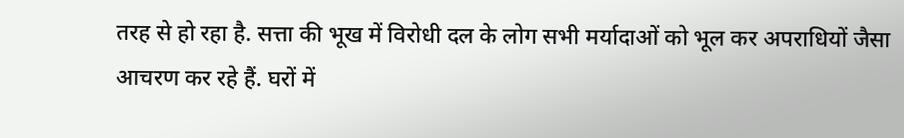तरह से हो रहा है. सत्ता की भूख में विरोधी दल के लोग सभी मर्यादाओं को भूल कर अपराधियों जैसा आचरण कर रहे हैं. घरों में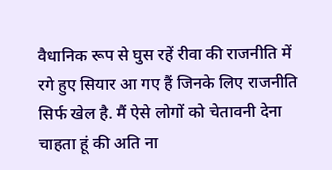वैधानिक रूप से घुस रहें रीवा की राजनीति में रगे हुए सियार आ गए हैं जिनके लिए राजनीति सिर्फ खेल है. मैं ऐसे लोगों को चेतावनी देना चाहता हूं की अति ना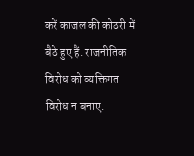करें काजल की कोठरी में बैठे हुए हैं. राजनीतिक विरोध को व्यक्तिगत विरोध न बनाए.